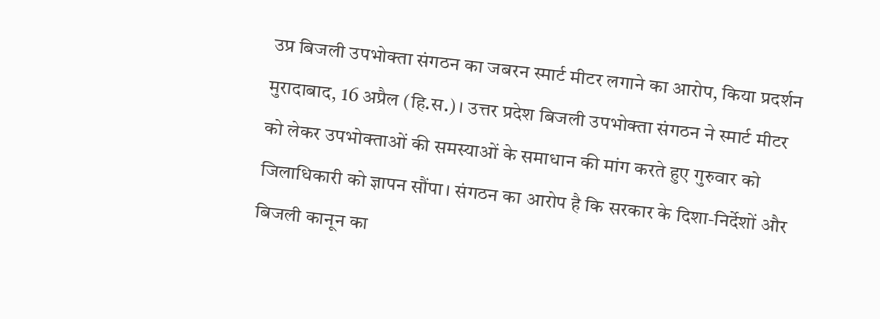उप्र बिजली उपभोक्ता संगठन का जबरन स्मार्ट मीटर लगाने का आरोप, किया प्रदर्शन
मुरादाबाद, 16 अप्रैल (हि.स.)। उत्तर प्रदेश बिजली उपभोक्ता संगठन ने स्मार्ट मीटर को लेकर उपभोक्ताओं की समस्याओं के समाधान की मांग करते हुए गुरुवार को जिलाधिकारी को ज्ञापन सौंपा। संगठन का आरोप है कि सरकार के दिशा-निर्देशों और बिजली कानून का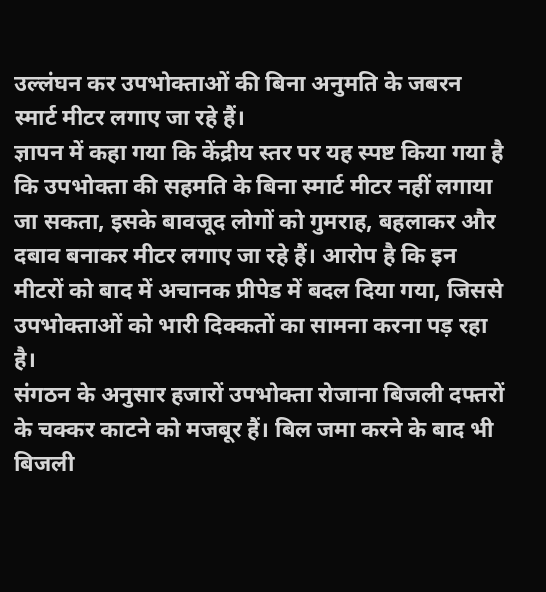उल्लंघन कर उपभोक्ताओं की बिना अनुमति के जबरन स्मार्ट मीटर लगाए जा रहे हैं।
ज्ञापन में कहा गया कि केंद्रीय स्तर पर यह स्पष्ट किया गया है कि उपभोक्ता की सहमति के बिना स्मार्ट मीटर नहीं लगाया जा सकता, इसके बावजूद लोगों को गुमराह, बहलाकर और दबाव बनाकर मीटर लगाए जा रहे हैं। आरोप है कि इन मीटरों को बाद में अचानक प्रीपेड में बदल दिया गया, जिससे उपभोक्ताओं को भारी दिक्कतों का सामना करना पड़ रहा है।
संगठन के अनुसार हजारों उपभोक्ता रोजाना बिजली दफ्तरों के चक्कर काटने को मजबूर हैं। बिल जमा करने के बाद भी बिजली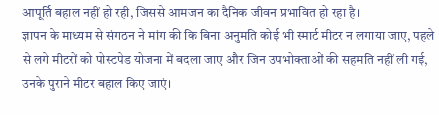आपूर्ति बहाल नहीं हो रही, जिससे आमजन का दैनिक जीवन प्रभावित हो रहा है।
ज्ञापन के माध्यम से संगठन ने मांग की कि बिना अनुमति कोई भी स्मार्ट मीटर न लगाया जाए, पहले से लगे मीटरों को पोस्टपेड योजना में बदला जाए और जिन उपभोक्ताओं की सहमति नहीं ली गई, उनके पुराने मीटर बहाल किए जाएं।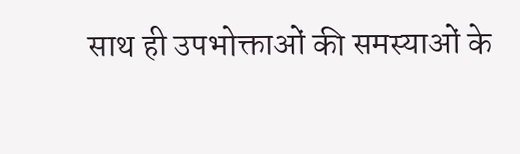साथ ही उपभोक्ताओं की समस्याओं के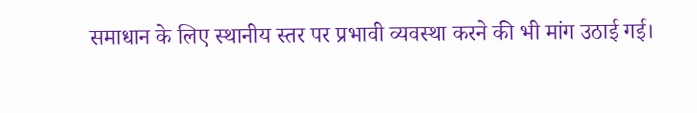समाधान के लिए स्थानीय स्तर पर प्रभावी व्यवस्था करने की भी मांग उठाई गई।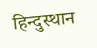हिन्दुस्थान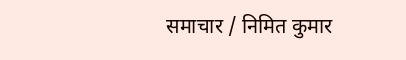समाचार / निमित कुमार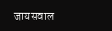जायसवाल